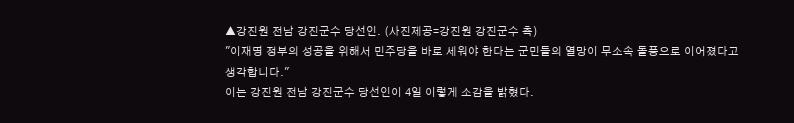▲강진원 전남 강진군수 당선인. (사진제공=강진원 강진군수 측)
"이재명 정부의 성공을 위해서 민주당을 바로 세워야 한다는 군민들의 열망이 무소속 돌풍으로 이어졌다고 생각합니다."
이는 강진원 전남 강진군수 당선인이 4일 이렇게 소감을 밝혔다.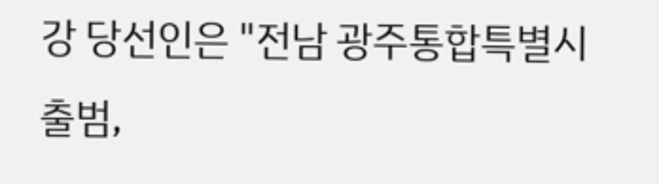강 당선인은 "전남 광주통합특별시 출범,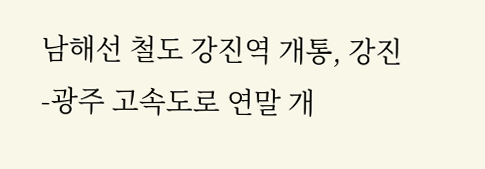남해선 철도 강진역 개통, 강진-광주 고속도로 연말 개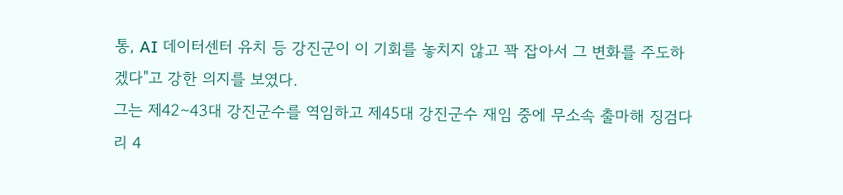통, AI 데이터센터 유치 등 강진군이 이 기회를 놓치지 않고 꽉 잡아서 그 변화를 주도하겠다"고 강한 의지를 보였다.
그는 제42∼43대 강진군수를 역임하고 제45대 강진군수 재임 중에 무소속 출마해 징검다리 4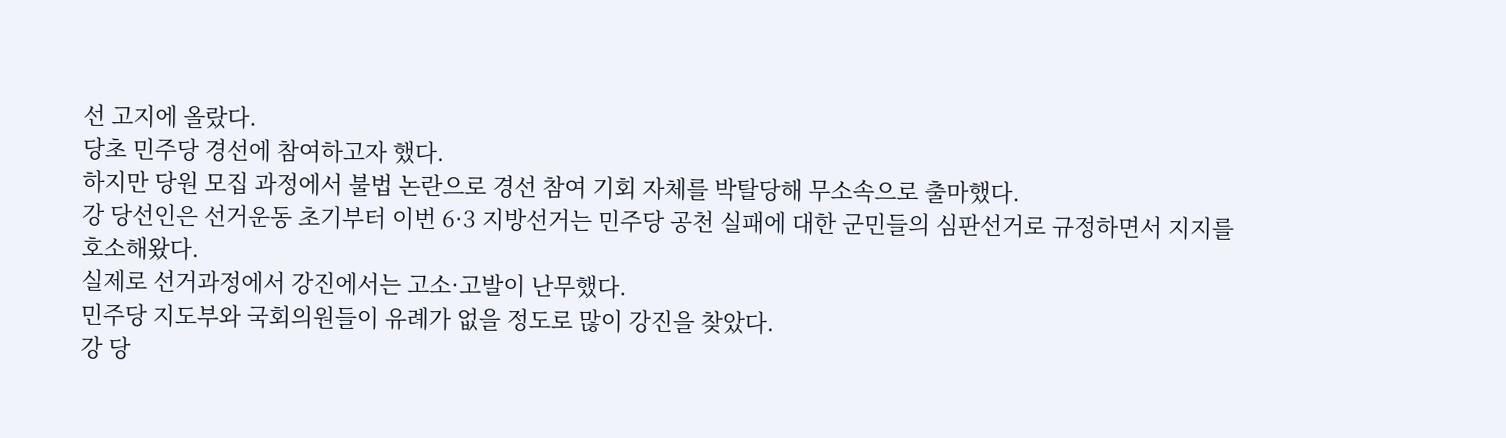선 고지에 올랐다.
당초 민주당 경선에 참여하고자 했다.
하지만 당원 모집 과정에서 불법 논란으로 경선 참여 기회 자체를 박탈당해 무소속으로 출마했다.
강 당선인은 선거운동 초기부터 이번 6·3 지방선거는 민주당 공천 실패에 대한 군민들의 심판선거로 규정하면서 지지를 호소해왔다.
실제로 선거과정에서 강진에서는 고소·고발이 난무했다.
민주당 지도부와 국회의원들이 유례가 없을 정도로 많이 강진을 찾았다.
강 당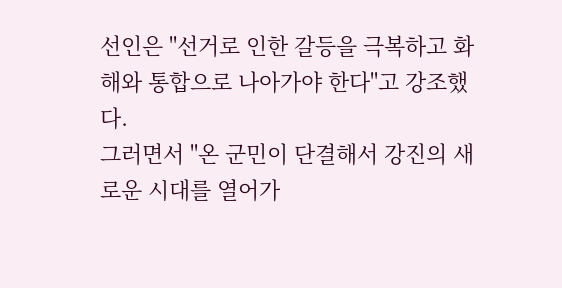선인은 "선거로 인한 갈등을 극복하고 화해와 통합으로 나아가야 한다"고 강조했다.
그러면서 "온 군민이 단결해서 강진의 새로운 시대를 열어가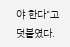야 한다"고 덧붙였다.